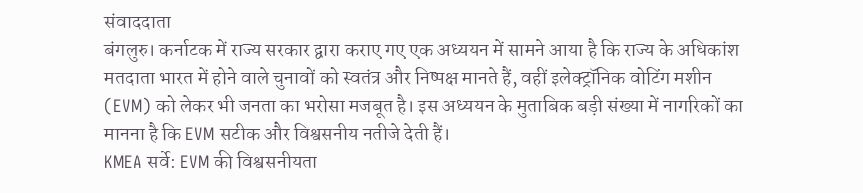संवाददाता
बंगलुरु। कर्नाटक में राज्य सरकार द्वारा कराए गए एक अध्ययन में सामने आया है कि राज्य के अधिकांश मतदाता भारत में होने वाले चुनावों को स्वतंत्र और निष्पक्ष मानते हैं, वहीं इलेक्ट्रॉनिक वोटिंग मशीन (EVM) को लेकर भी जनता का भरोसा मजबूत है। इस अध्ययन के मुताबिक बड़ी संख्या में नागरिकों का मानना है कि EVM सटीक और विश्वसनीय नतीजे देती हैं।
KMEA सर्वे: EVM की विश्वसनीयता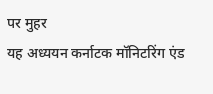पर मुहर
यह अध्ययन कर्नाटक मॉनिटरिंग एंड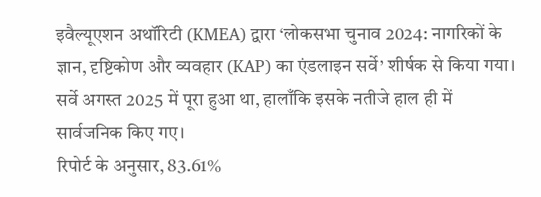इवैल्यूएशन अथॉरिटी (KMEA) द्वारा ‘लोकसभा चुनाव 2024: नागरिकों के ज्ञान, दृष्टिकोण और व्यवहार (KAP) का एंडलाइन सर्वे’ शीर्षक से किया गया। सर्वे अगस्त 2025 में पूरा हुआ था, हालाँकि इसके नतीजे हाल ही में सार्वजनिक किए गए।
रिपोर्ट के अनुसार, 83.61%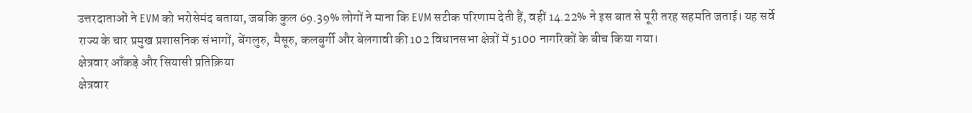उत्तरदाताओं ने EVM को भरोसेमंद बताया, जबकि कुल 69.39% लोगों ने माना कि EVM सटीक परिणाम देती हैं, वहीं 14.22% ने इस बात से पूरी तरह सहमति जताई। यह सर्वे राज्य के चार प्रमुख प्रशासनिक संभागों, बेंगलुरु, मैसूरु, कलबुर्गी और बेलगावी की 102 विधानसभा क्षेत्रों में 5100 नागरिकों के बीच किया गया।
क्षेत्रवार आँकड़े और सियासी प्रतिक्रिया
क्षेत्रवार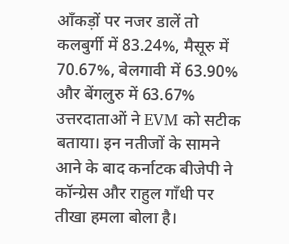आँकड़ों पर नजर डालें तो कलबुर्गी में 83.24%, मैसूरु में 70.67%, बेलगावी में 63.90% और बेंगलुरु में 63.67% उत्तरदाताओं ने EVM को सटीक बताया। इन नतीजों के सामने आने के बाद कर्नाटक बीजेपी ने कॉन्ग्रेस और राहुल गाँधी पर तीखा हमला बोला है।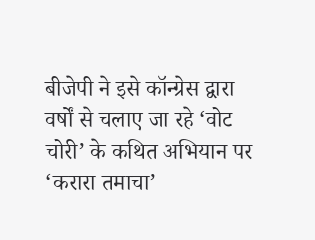बीजेपी ने इसे कॉन्ग्रेस द्वारा वर्षों से चलाए जा रहे ‘वोट चोरी’ के कथित अभियान पर ‘करारा तमाचा’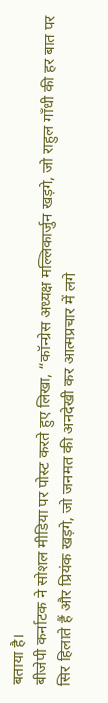बताया है।
बीजेपी कर्नाटक ने सोशल मीडिया पर पोस्ट करते हुए लिखा, “कॉन्ग्रेस अध्यक्ष मल्लिकार्जुन खड़गे, जो राहुल गाँधी की हर बात पर सिर हिलाते हैं और प्रियंक खड़गे, जो जनमत की अनदेखी कर आत्मप्रचार में लगे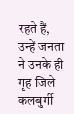रहते हैं, उन्हें जनता ने उनके ही गृह जिले कलबुर्गी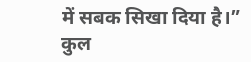में सबक सिखा दिया है।”
कुल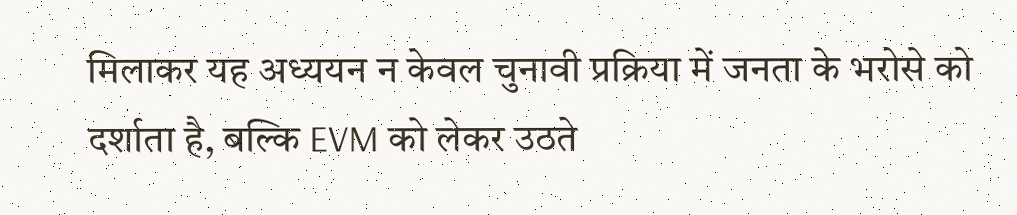मिलाकर यह अध्ययन न केवल चुनावी प्रक्रिया में जनता के भरोसे को दर्शाता है, बल्कि EVM को लेकर उठते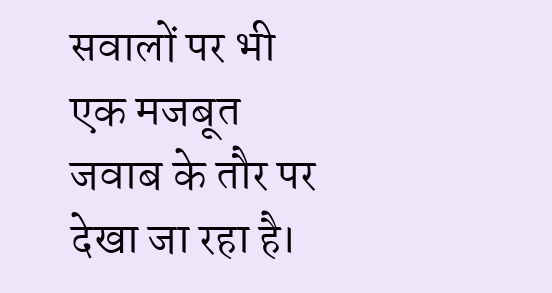सवालों पर भी एक मजबूत जवाब के तौर पर देखा जा रहा है।